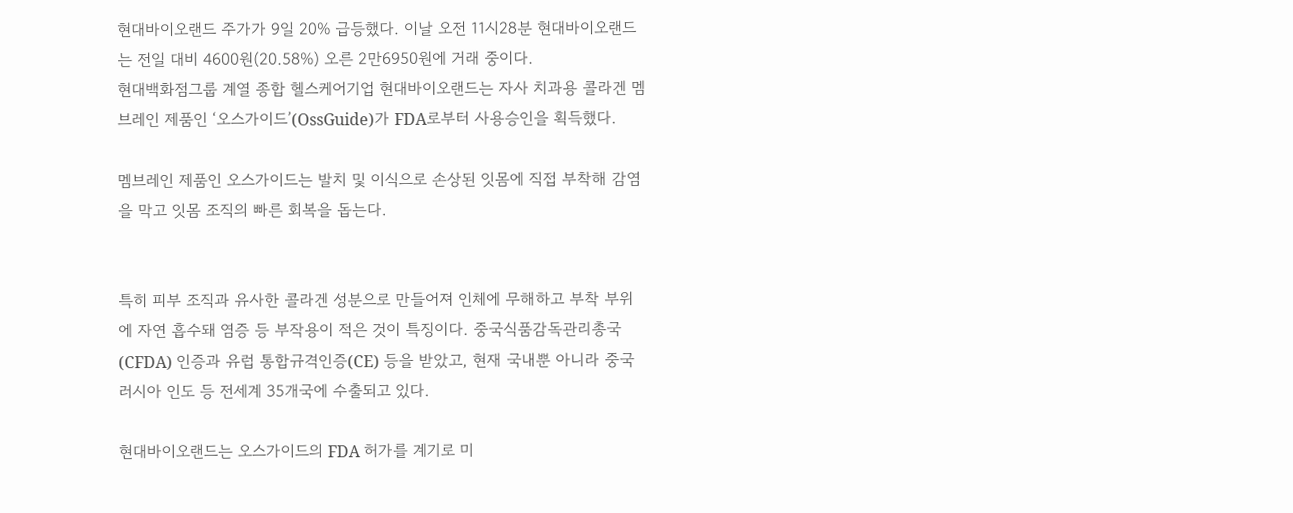현대바이오랜드 주가가 9일 20% 급등했다. 이날 오전 11시28분 현대바이오랜드는 전일 대비 4600원(20.58%) 오른 2만6950원에 거래 중이다.
현대백화점그룹 계열 종합 헬스케어기업 현대바이오랜드는 자사 치과용 콜라겐 멤브레인 제품인 ‘오스가이드’(OssGuide)가 FDA로부터 사용승인을 획득했다.

멤브레인 제품인 오스가이드는 발치 및 이식으로 손상된 잇몸에 직접 부착해 감염을 막고 잇몸 조직의 빠른 회복을 돕는다.


특히 피부 조직과 유사한 콜라겐 성분으로 만들어져 인체에 무해하고 부착 부위에 자연 흡수돼 염증 등 부작용이 적은 것이 특징이다. 중국식품감독관리총국(CFDA) 인증과 유럽 통합규격인증(CE) 등을 받았고, 현재 국내뿐 아니라 중국 러시아 인도 등 전세계 35개국에 수출되고 있다.

현대바이오랜드는 오스가이드의 FDA 허가를 계기로 미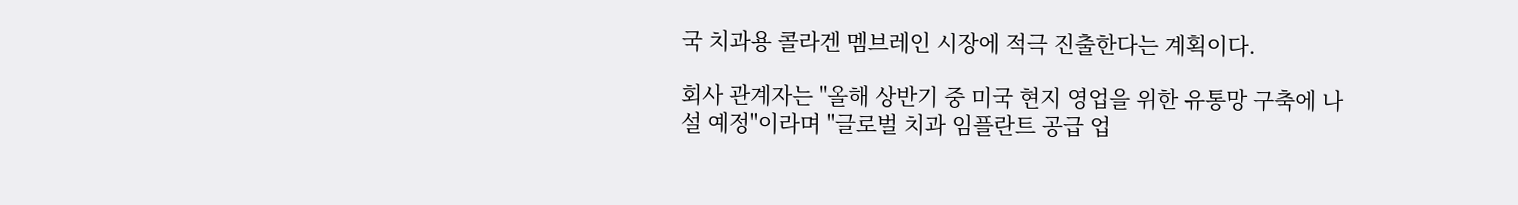국 치과용 콜라겐 멤브레인 시장에 적극 진출한다는 계획이다.

회사 관계자는 "올해 상반기 중 미국 현지 영업을 위한 유통망 구축에 나설 예정"이라며 "글로벌 치과 임플란트 공급 업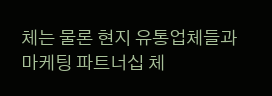체는 물론 현지 유통업체들과 마케팅 파트너십 체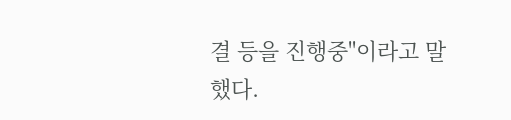결 등을 진행중"이라고 말했다.